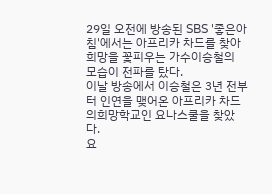29일 오전에 방송된 SBS '좋은아침'에서는 아프리카 차드를 찾아 희망을 꽃피우는 가수이승철의 모습이 전파를 탔다.
이날 방송에서 이승철은 3년 전부터 인연을 맺어온 아프리카 차드의희망학교인 요나스쿨을 찾았다.
요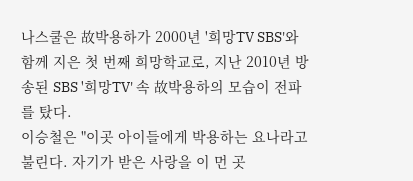나스쿨은 故박용하가 2000년 '희망TV SBS'와 함께 지은 첫 번째 희망학교로, 지난 2010년 방송된 SBS '희망TV' 속 故박용하의 모습이 전파를 탔다.
이승철은 "이곳 아이들에게 박용하는 요나라고 불린다. 자기가 받은 사랑을 이 먼 곳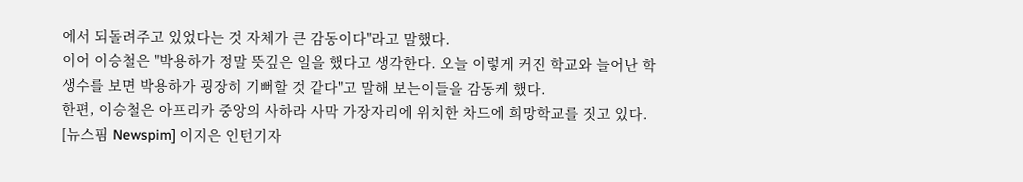에서 되돌려주고 있었다는 것 자체가 큰 감동이다"라고 말했다.
이어 이승철은 "박용하가 정말 뜻깊은 일을 했다고 생각한다. 오늘 이렇게 커진 학교와 늘어난 학생수를 보면 박용하가 굉장히 기뻐할 것 같다"고 말해 보는이들을 감동케 했다.
한편, 이승철은 아프리카 중앙의 사하라 사막 가장자리에 위치한 차드에 희망학교를 짓고 있다.
[뉴스핌 Newspim] 이지은 인턴기자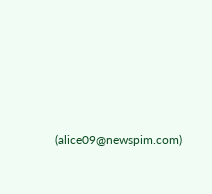(alice09@newspim.com)